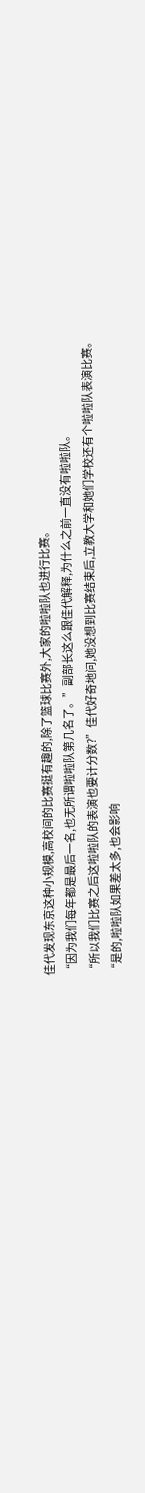佳代发现东京这种小规模,高校间的比赛挺有趣的,除了篮球比赛外,大家的啦啦队也进行比赛。
“因为我们每年都是最后一名,也无所谓啦啦队第几名了。”副部长这么跟佳代解释,为什么之前一直没有啦啦队。
“所以我们比赛之后这啦啦队的表演也要计分数?”佳代好奇地问,她没想到比赛结束后,立教大学和她们学校还有个啦啦队表演比赛。
“是的,啦啦队如果差太多,也会影响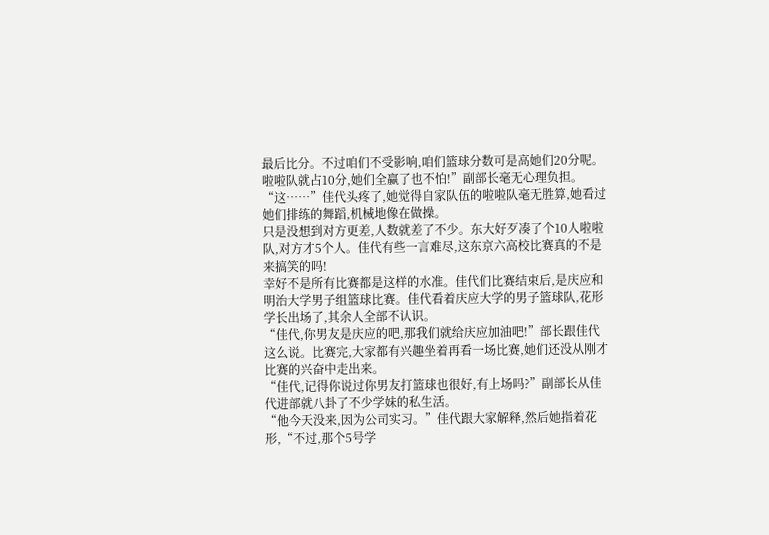最后比分。不过咱们不受影响,咱们篮球分数可是高她们20分呢。啦啦队就占10分,她们全赢了也不怕!”副部长毫无心理负担。
“这……”佳代头疼了,她觉得自家队伍的啦啦队毫无胜算,她看过她们排练的舞蹈,机械地像在做操。
只是没想到对方更差,人数就差了不少。东大好歹凑了个10人啦啦队,对方才5个人。佳代有些一言难尽,这东京六高校比赛真的不是来搞笑的吗!
幸好不是所有比赛都是这样的水准。佳代们比赛结束后,是庆应和明治大学男子组篮球比赛。佳代看着庆应大学的男子篮球队,花形学长出场了,其余人全部不认识。
“佳代,你男友是庆应的吧,那我们就给庆应加油吧!”部长跟佳代这么说。比赛完,大家都有兴趣坐着再看一场比赛,她们还没从刚才比赛的兴奋中走出来。
“佳代,记得你说过你男友打篮球也很好,有上场吗?”副部长从佳代进部就八卦了不少学妹的私生活。
“他今天没来,因为公司实习。”佳代跟大家解释,然后她指着花形,“不过,那个5号学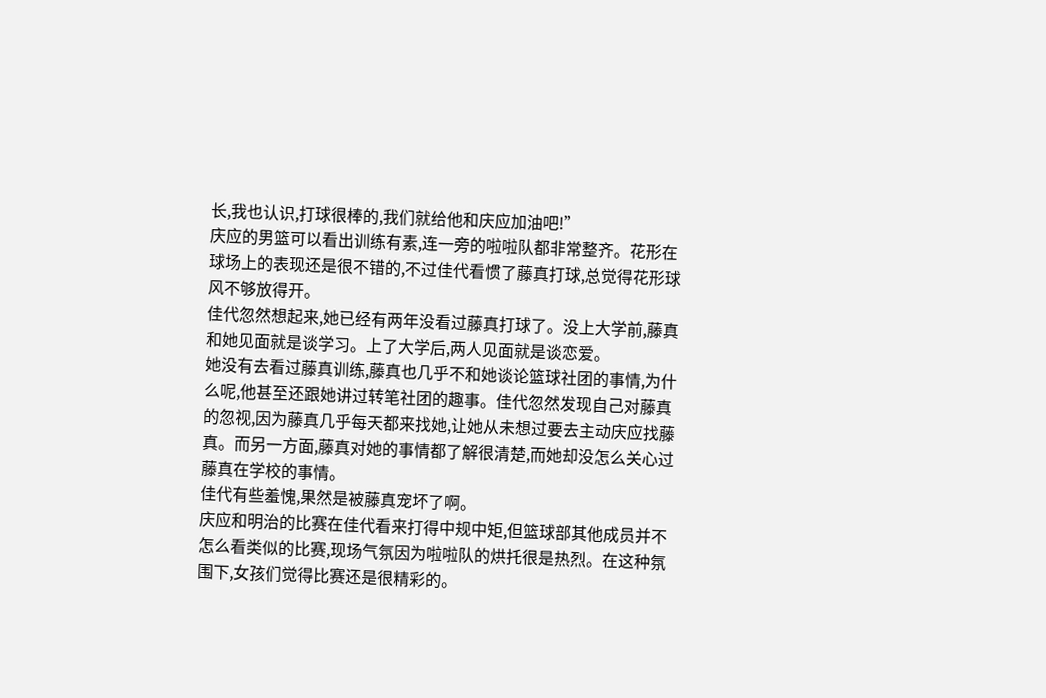长,我也认识,打球很棒的,我们就给他和庆应加油吧!”
庆应的男篮可以看出训练有素,连一旁的啦啦队都非常整齐。花形在球场上的表现还是很不错的,不过佳代看惯了藤真打球,总觉得花形球风不够放得开。
佳代忽然想起来,她已经有两年没看过藤真打球了。没上大学前,藤真和她见面就是谈学习。上了大学后,两人见面就是谈恋爱。
她没有去看过藤真训练,藤真也几乎不和她谈论篮球社团的事情,为什么呢,他甚至还跟她讲过转笔社团的趣事。佳代忽然发现自己对藤真的忽视,因为藤真几乎每天都来找她,让她从未想过要去主动庆应找藤真。而另一方面,藤真对她的事情都了解很清楚,而她却没怎么关心过藤真在学校的事情。
佳代有些羞愧,果然是被藤真宠坏了啊。
庆应和明治的比赛在佳代看来打得中规中矩,但篮球部其他成员并不怎么看类似的比赛,现场气氛因为啦啦队的烘托很是热烈。在这种氛围下,女孩们觉得比赛还是很精彩的。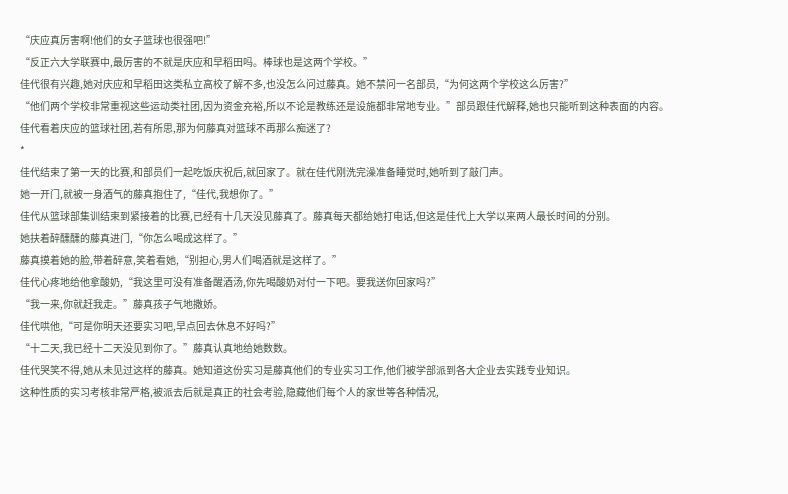“庆应真厉害啊!他们的女子篮球也很强吧!”
“反正六大学联赛中,最厉害的不就是庆应和早稻田吗。棒球也是这两个学校。”
佳代很有兴趣,她对庆应和早稻田这类私立高校了解不多,也没怎么问过藤真。她不禁问一名部员,“为何这两个学校这么厉害?”
“他们两个学校非常重视这些运动类社团,因为资金充裕,所以不论是教练还是设施都非常地专业。”部员跟佳代解释,她也只能听到这种表面的内容。
佳代看着庆应的篮球社团,若有所思,那为何藤真对篮球不再那么痴迷了?
*
佳代结束了第一天的比赛,和部员们一起吃饭庆祝后,就回家了。就在佳代刚洗完澡准备睡觉时,她听到了敲门声。
她一开门,就被一身酒气的藤真抱住了,“佳代,我想你了。”
佳代从篮球部集训结束到紧接着的比赛,已经有十几天没见藤真了。藤真每天都给她打电话,但这是佳代上大学以来两人最长时间的分别。
她扶着醉醺醺的藤真进门,“你怎么喝成这样了。”
藤真摸着她的脸,带着醉意,笑着看她,“别担心,男人们喝酒就是这样了。”
佳代心疼地给他拿酸奶,“我这里可没有准备醒酒汤,你先喝酸奶对付一下吧。要我送你回家吗?”
“我一来,你就赶我走。”藤真孩子气地撒娇。
佳代哄他,“可是你明天还要实习吧,早点回去休息不好吗?”
“十二天,我已经十二天没见到你了。”藤真认真地给她数数。
佳代哭笑不得,她从未见过这样的藤真。她知道这份实习是藤真他们的专业实习工作,他们被学部派到各大企业去实践专业知识。
这种性质的实习考核非常严格,被派去后就是真正的社会考验,隐藏他们每个人的家世等各种情况,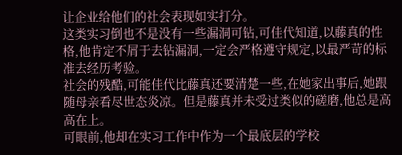让企业给他们的社会表现如实打分。
这类实习倒也不是没有一些漏洞可钻,可佳代知道,以藤真的性格,他肯定不屑于去钻漏洞,一定会严格遵守规定,以最严苛的标准去经历考验。
社会的残酷,可能佳代比藤真还要清楚一些,在她家出事后,她跟随母亲看尽世态炎凉。但是藤真并未受过类似的磋磨,他总是高高在上。
可眼前,他却在实习工作中作为一个最底层的学校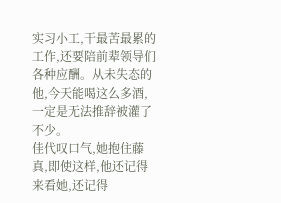实习小工,干最苦最累的工作,还要陪前辈领导们各种应酬。从未失态的他,今天能喝这么多酒,一定是无法推辞被灌了不少。
佳代叹口气,她抱住藤真,即使这样,他还记得来看她,还记得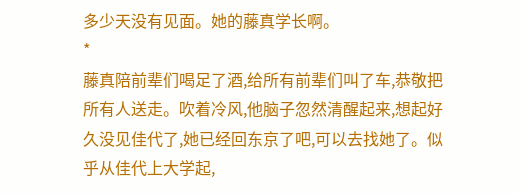多少天没有见面。她的藤真学长啊。
*
藤真陪前辈们喝足了酒,给所有前辈们叫了车,恭敬把所有人送走。吹着冷风,他脑子忽然清醒起来,想起好久没见佳代了,她已经回东京了吧,可以去找她了。似乎从佳代上大学起,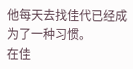他每天去找佳代已经成为了一种习惯。
在佳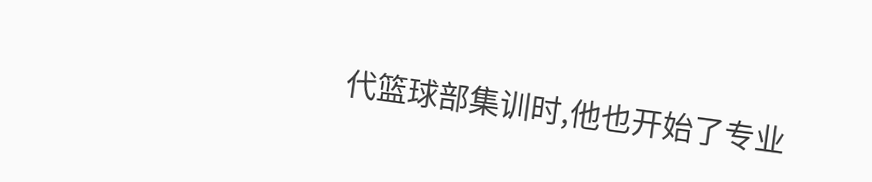代篮球部集训时,他也开始了专业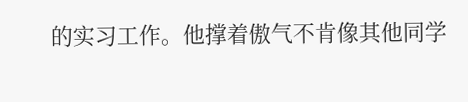的实习工作。他撑着傲气不肯像其他同学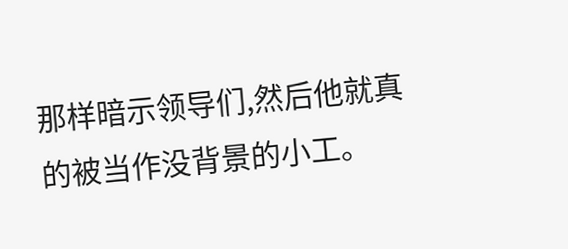那样暗示领导们,然后他就真的被当作没背景的小工。